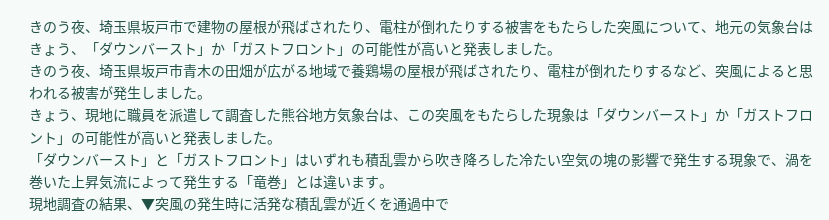きのう夜、埼玉県坂戸市で建物の屋根が飛ばされたり、電柱が倒れたりする被害をもたらした突風について、地元の気象台はきょう、「ダウンバースト」か「ガストフロント」の可能性が高いと発表しました。
きのう夜、埼玉県坂戸市青木の田畑が広がる地域で養鶏場の屋根が飛ばされたり、電柱が倒れたりするなど、突風によると思われる被害が発生しました。
きょう、現地に職員を派遣して調査した熊谷地方気象台は、この突風をもたらした現象は「ダウンバースト」か「ガストフロント」の可能性が高いと発表しました。
「ダウンバースト」と「ガストフロント」はいずれも積乱雲から吹き降ろした冷たい空気の塊の影響で発生する現象で、渦を巻いた上昇気流によって発生する「竜巻」とは違います。
現地調査の結果、▼突風の発生時に活発な積乱雲が近くを通過中で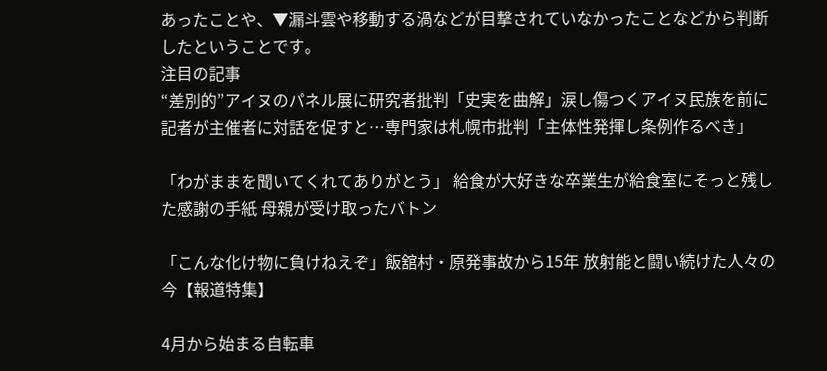あったことや、▼漏斗雲や移動する渦などが目撃されていなかったことなどから判断したということです。
注目の記事
“差別的”アイヌのパネル展に研究者批判「史実を曲解」涙し傷つくアイヌ民族を前に記者が主催者に対話を促すと…専門家は札幌市批判「主体性発揮し条例作るべき」

「わがままを聞いてくれてありがとう」 給食が大好きな卒業生が給食室にそっと残した感謝の手紙 母親が受け取ったバトン

「こんな化け物に負けねえぞ」飯舘村・原発事故から15年 放射能と闘い続けた人々の今【報道特集】

4月から始まる自転車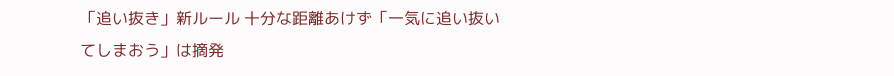「追い抜き」新ルール 十分な距離あけず「一気に追い抜いてしまおう」は摘発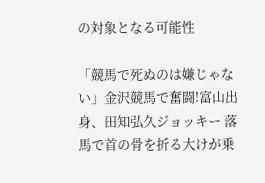の対象となる可能性

「競馬で死ぬのは嫌じゃない」金沢競馬で奮闘!富山出身、田知弘久ジョッキー 落馬で首の骨を折る大けが乗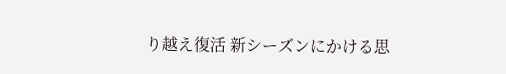り越え復活 新シーズンにかける思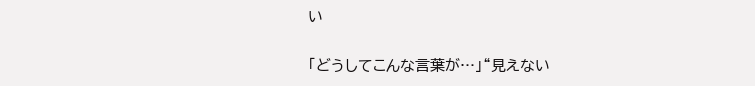い

「どうしてこんな言葉が…」“見えない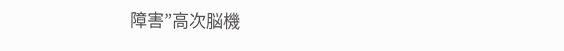障害”高次脳機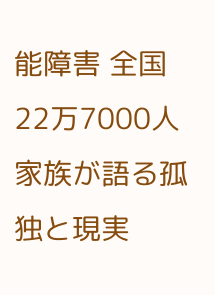能障害 全国22万7000人 家族が語る孤独と現実